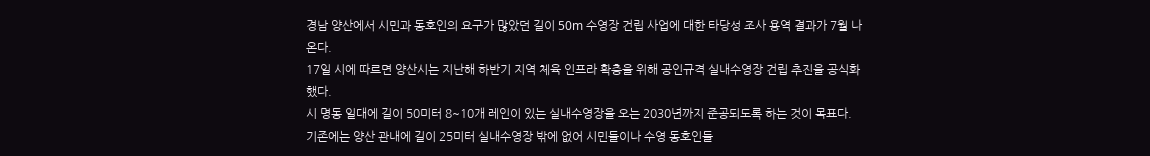경남 양산에서 시민과 동호인의 요구가 많았던 길이 50m 수영장 건립 사업에 대한 타당성 조사 용역 결과가 7월 나온다.
17일 시에 따르면 양산시는 지난해 하반기 지역 체육 인프라 확충을 위해 공인규격 실내수영장 건립 추진을 공식화했다.
시 명동 일대에 길이 50미터 8~10개 레인이 있는 실내수영장을 오는 2030년까지 준공되도록 하는 것이 목표다.
기존에는 양산 관내에 길이 25미터 실내수영장 밖에 없어 시민들이나 수영 동호인들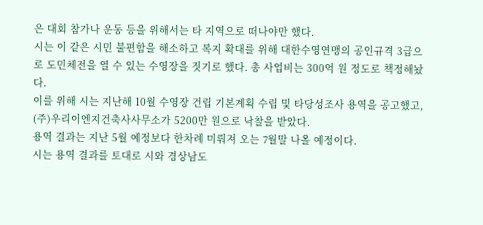은 대회 참가나 운동 등을 위해서는 타 지역으로 떠나야만 했다.
시는 이 같은 시민 불편함을 해소하고 복지 확대를 위해 대한수영연맹의 공인규격 3급으로 도민체전을 열 수 있는 수영장을 짓기로 했다. 총 사업비는 300억 원 정도로 책정해놨다.
이를 위해 시는 지난해 10월 수영장 건립 기본계획 수립 및 타당성조사 용역을 공고했고, (주)우리이엔지건축사사무소가 5200만 원으로 낙찰을 받았다.
용역 결과는 지난 5월 예정보다 한차례 미뤄져 오는 7월말 나올 예정이다.
시는 용역 결과를 토대로 시와 경상남도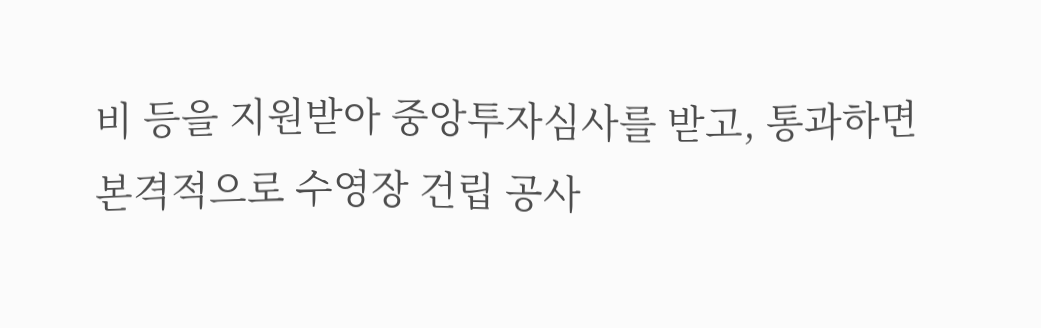비 등을 지원받아 중앙투자심사를 받고, 통과하면 본격적으로 수영장 건립 공사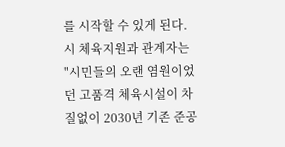를 시작할 수 있게 된다.
시 체육지원과 관계자는 "시민들의 오랜 염원이었던 고품격 체육시설이 차질없이 2030년 기존 준공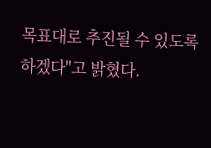목표대로 추진될 수 있도록 하겠다"고 밝혔다.